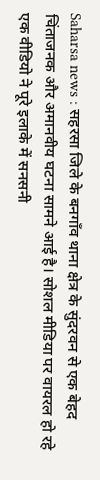Saharsa news : सहरसा जिले के बनगाँव थाना क्षेत्र के सुंदरवन से एक बेहद चिंताजनक और अमानवीय घटना सामने आई है। सोशल मीडिया पर वायरल हो रहे एक वीडियो ने पूरे इलाके में सनसनी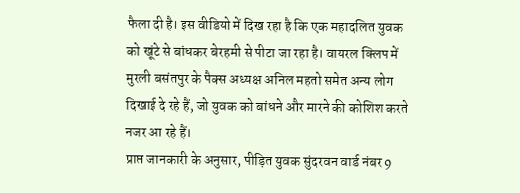फैला दी है। इस वीडियो में दिख रहा है कि एक महादलित युवक को खूंटे से बांधकर बेरहमी से पीटा जा रहा है। वायरल क्लिप में मुरली बसंतपुर के पैक्स अध्यक्ष अनिल महतो समेत अन्य लोग दिखाई दे रहे हैं, जो युवक को बांधने और मारने की कोशिश करते नजर आ रहे हैं।
प्राप्त जानकारी के अनुसार, पीड़ित युवक सुंदरवन वार्ड नंबर 9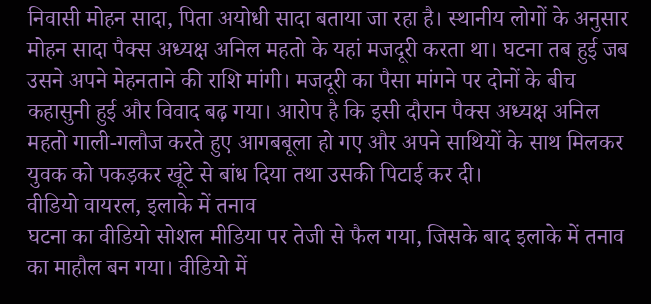निवासी मोहन सादा, पिता अयोधी सादा बताया जा रहा है। स्थानीय लोगों के अनुसार मोहन सादा पैक्स अध्यक्ष अनिल महतो के यहां मजदूरी करता था। घटना तब हुई जब उसने अपने मेहनताने की राशि मांगी। मजदूरी का पैसा मांगने पर दोनों के बीच कहासुनी हुई और विवाद बढ़ गया। आरोप है कि इसी दौरान पैक्स अध्यक्ष अनिल महतो गाली-गलौज करते हुए आगबबूला हो गए और अपने साथियों के साथ मिलकर युवक को पकड़कर खूंटे से बांध दिया तथा उसकी पिटाई कर दी।
वीडियो वायरल, इलाके में तनाव
घटना का वीडियो सोशल मीडिया पर तेजी से फैल गया, जिसके बाद इलाके में तनाव का माहौल बन गया। वीडियो में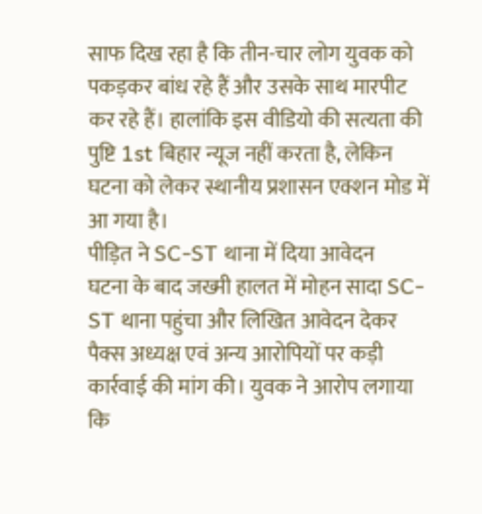साफ दिख रहा है कि तीन-चार लोग युवक को पकड़कर बांध रहे हैं और उसके साथ मारपीट कर रहे हैं। हालांकि इस वीडियो की सत्यता की पुष्टि 1st बिहार न्यूज नहीं करता है, लेकिन घटना को लेकर स्थानीय प्रशासन एक्शन मोड में आ गया है।
पीड़ित ने SC-ST थाना में दिया आवेदन
घटना के बाद जख्मी हालत में मोहन सादा SC-ST थाना पहुंचा और लिखित आवेदन देकर पैक्स अध्यक्ष एवं अन्य आरोपियों पर कड़ी कार्रवाई की मांग की। युवक ने आरोप लगाया कि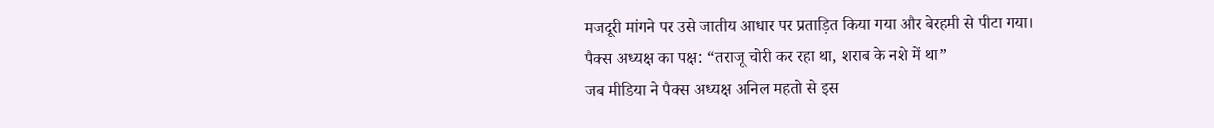मजदूरी मांगने पर उसे जातीय आधार पर प्रताड़ित किया गया और बेरहमी से पीटा गया।
पैक्स अध्यक्ष का पक्ष: “तराजू चोरी कर रहा था, शराब के नशे में था”
जब मीडिया ने पैक्स अध्यक्ष अनिल महतो से इस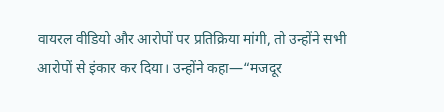वायरल वीडियो और आरोपों पर प्रतिक्रिया मांगी, तो उन्होंने सभी आरोपों से इंकार कर दिया। उन्होंने कहा—“मजदूर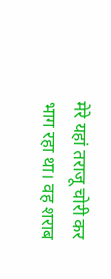मेरे यहां तराजू चोरी कर भाग रहा था। वह शराब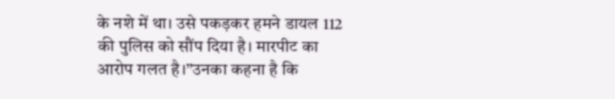के नशे में था। उसे पकड़कर हमने डायल 112 की पुलिस को सौंप दिया है। मारपीट का आरोप गलत है।”उनका कहना है कि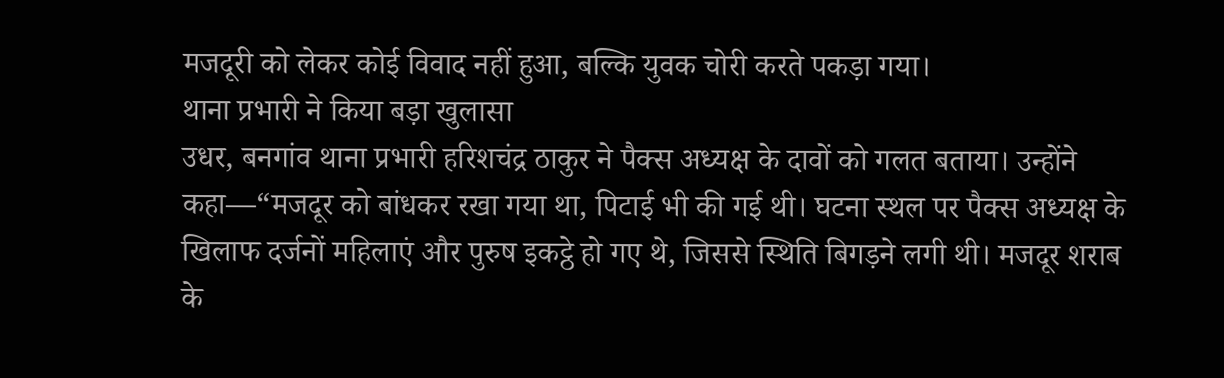मजदूरी को लेकर कोई विवाद नहीं हुआ, बल्कि युवक चोरी करते पकड़ा गया।
थाना प्रभारी ने किया बड़ा खुलासा
उधर, बनगांव थाना प्रभारी हरिशचंद्र ठाकुर ने पैक्स अध्यक्ष के दावों को गलत बताया। उन्होंने कहा—“मजदूर को बांधकर रखा गया था, पिटाई भी की गई थी। घटना स्थल पर पैक्स अध्यक्ष के खिलाफ दर्जनों महिलाएं और पुरुष इकट्ठे हो गए थे, जिससे स्थिति बिगड़ने लगी थी। मजदूर शराब के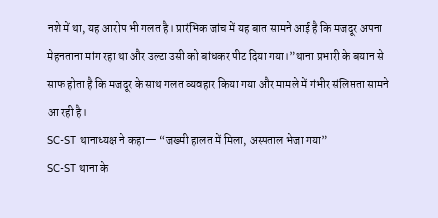नशे में था, यह आरोप भी गलत है। प्रारंभिक जांच में यह बात सामने आई है कि मजदूर अपना मेहनताना मांग रहा था और उल्टा उसी को बांधकर पीट दिया गया।”थाना प्रभारी के बयान से साफ होता है कि मजदूर के साथ गलत व्यवहार किया गया और मामले में गंभीर संलिप्तता सामने आ रही है।
SC-ST थानाध्यक्ष ने कहा— “जख्मी हालत में मिला, अस्पताल भेजा गया”
SC-ST थाना के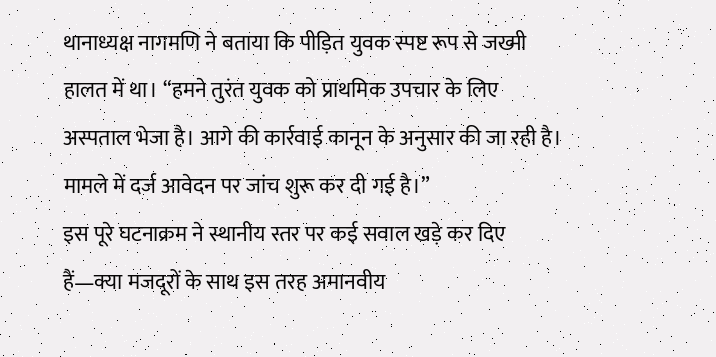थानाध्यक्ष नागमणि ने बताया कि पीड़ित युवक स्पष्ट रूप से जख्मी हालत में था। “हमने तुरंत युवक को प्राथमिक उपचार के लिए अस्पताल भेजा है। आगे की कार्रवाई कानून के अनुसार की जा रही है। मामले में दर्ज आवेदन पर जांच शुरू कर दी गई है।”
इस पूरे घटनाक्रम ने स्थानीय स्तर पर कई सवाल खड़े कर दिए हैं—क्या मजदूरों के साथ इस तरह अमानवीय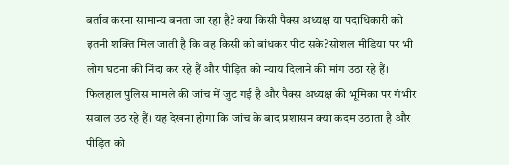बर्ताव करना सामान्य बनता जा रहा है? क्या किसी पैक्स अध्यक्ष या पदाधिकारी को इतनी शक्ति मिल जाती है कि वह किसी को बांधकर पीट सके?सोशल मीडिया पर भी लोग घटना की निंदा कर रहे हैं और पीड़ित को न्याय दिलाने की मांग उठा रहे हैं। फिलहाल पुलिस मामले की जांच में जुट गई है और पैक्स अध्यक्ष की भूमिका पर गंभीर सवाल उठ रहे हैं। यह देखना होगा कि जांच के बाद प्रशासन क्या कदम उठाता है और पीड़ित को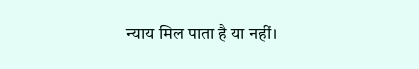न्याय मिल पाता है या नहीं।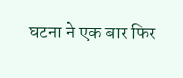घटना ने एक बार फिर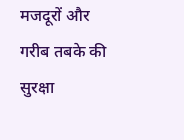मजदूरों और गरीब तबके की सुरक्षा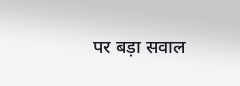पर बड़ा सवाल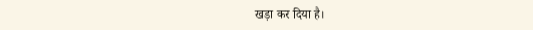खड़ा कर दिया है।